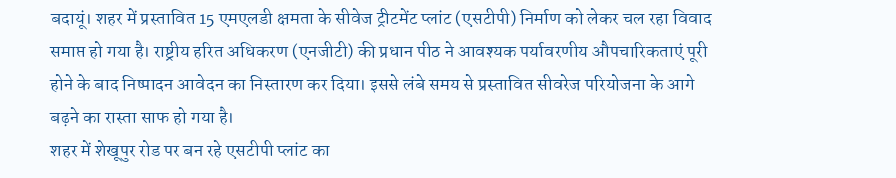बदायूं। शहर में प्रस्तावित 15 एमएलडी क्षमता के सीवेज ट्रीटमेंट प्लांट (एसटीपी) निर्माण को लेकर चल रहा विवाद समाप्त हो गया है। राष्ट्रीय हरित अधिकरण (एनजीटी) की प्रधान पीठ ने आवश्यक पर्यावरणीय औपचारिकताएं पूरी होने के बाद निष्पादन आवेदन का निस्तारण कर दिया। इससे लंबे समय से प्रस्तावित सीवरेज परियोजना के आगे बढ़ने का रास्ता साफ हो गया है।
शहर में शेखूपुर रोड पर बन रहे एसटीपी प्लांट का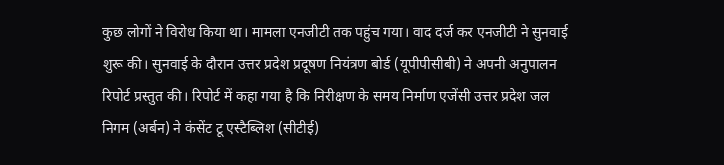कुछ लोगों ने विरोध किया था। मामला एनजीटी तक पहुंच गया। वाद दर्ज कर एनजीटी ने सुनवाई शुरू की। सुनवाई के दौरान उत्तर प्रदेश प्रदूषण नियंत्रण बोर्ड (यूपीपीसीबी) ने अपनी अनुपालन रिपोर्ट प्रस्तुत की। रिपोर्ट में कहा गया है कि निरीक्षण के समय निर्माण एजेंसी उत्तर प्रदेश जल निगम (अर्बन) ने कंसेंट टू एस्टैब्लिश (सीटीई)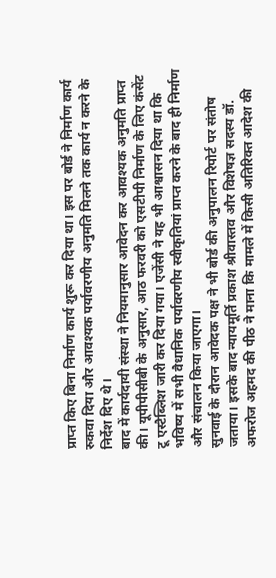प्राप्त किए बिना निर्माण कार्य शुरू कर दिया था। इस पर बोर्ड ने निर्माण कार्य रुकवा दिया और आवश्यक पर्यावरणीय अनुमति मिलने तक कार्य न करने के निर्देश दिए थे।
बाद में कार्यदायी संस्था ने नियमानुसार आवेदन कर आवश्यक अनुमति प्राप्त की। यूपीपीसीबी के अनुसार, आठ फरवरी को एसटीपी निर्माण के लिए कंसेंट टू एस्टैब्लिश जारी कर दिया गया। एजेंसी ने यह भी आश्वासन दिया था कि भविष्य में सभी वैधानिक पर्यावरणीय स्वीकृतियां प्राप्त करने के बाद ही निर्माण और संचालन किया जाएगा।
सुनवाई के दौरान आवेदक पक्ष ने भी बोर्ड की अनुपालन रिपोर्ट पर संतोष जताया। इसके बाद न्यायमूर्ति प्रकाश श्रीवास्तव और विशेषज्ञ सदस्य डॉ. अफरोज अहमद की पीठ ने माना कि मामले में किसी अतिरिक्त आदेश की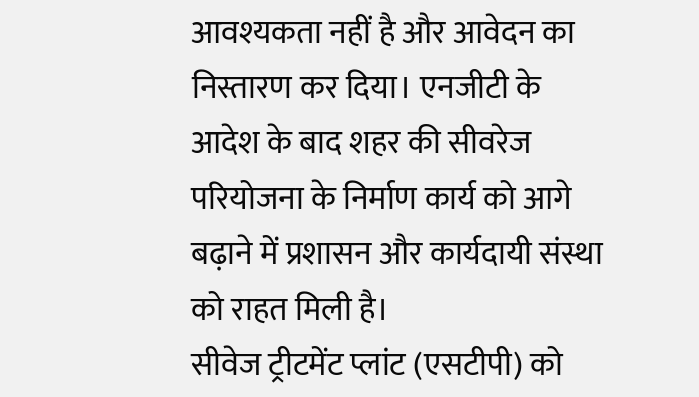आवश्यकता नहीं है और आवेदन का निस्तारण कर दिया। एनजीटी के आदेश के बाद शहर की सीवरेज परियोजना के निर्माण कार्य को आगे बढ़ाने में प्रशासन और कार्यदायी संस्था को राहत मिली है।
सीवेज ट्रीटमेंट प्लांट (एसटीपी) को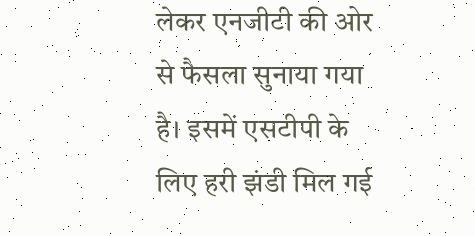लेकर एनजीटी की ओर से फैसला सुनाया गया है। इसमें एसटीपी के लिए हरी झंडी मिल गई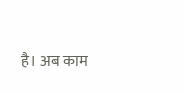है। अब काम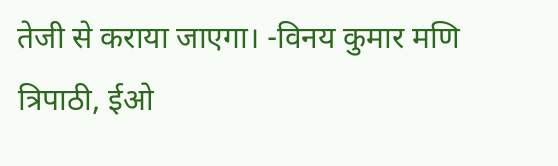तेजी से कराया जाएगा। -विनय कुमार मणि त्रिपाठी, ईओ